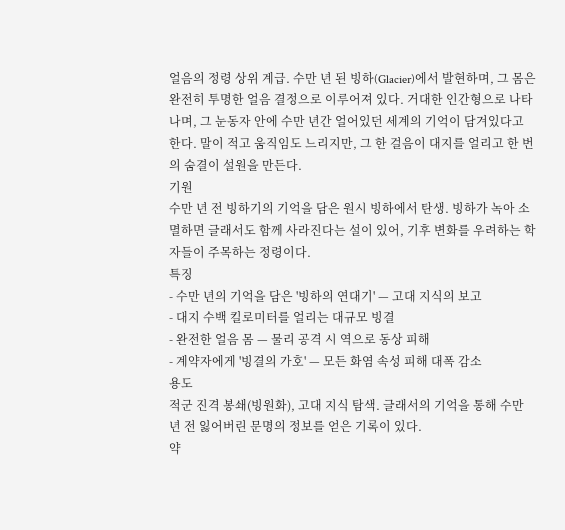얼음의 정령 상위 계급. 수만 년 된 빙하(Glacier)에서 발현하며, 그 몸은 완전히 투명한 얼음 결정으로 이루어져 있다. 거대한 인간형으로 나타나며, 그 눈동자 안에 수만 년간 얼어있던 세계의 기억이 담겨있다고 한다. 말이 적고 움직임도 느리지만, 그 한 걸음이 대지를 얼리고 한 번의 숨결이 설원을 만든다.
기원
수만 년 전 빙하기의 기억을 담은 원시 빙하에서 탄생. 빙하가 녹아 소멸하면 글래서도 함께 사라진다는 설이 있어, 기후 변화를 우려하는 학자들이 주목하는 정령이다.
특징
- 수만 년의 기억을 담은 '빙하의 연대기' — 고대 지식의 보고
- 대지 수백 킬로미터를 얼리는 대규모 빙결
- 완전한 얼음 몸 — 물리 공격 시 역으로 동상 피해
- 계약자에게 '빙결의 가호' — 모든 화염 속성 피해 대폭 감소
용도
적군 진격 봉쇄(빙원화), 고대 지식 탐색. 글래서의 기억을 통해 수만 년 전 잃어버린 문명의 정보를 얻은 기록이 있다.
약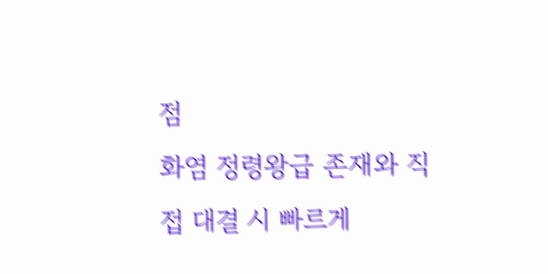점
화염 정령왕급 존재와 직접 대결 시 빠르게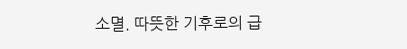소멸. 따뜻한 기후로의 급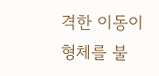격한 이동이 형체를 불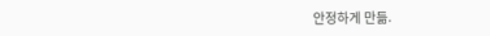안정하게 만듦.